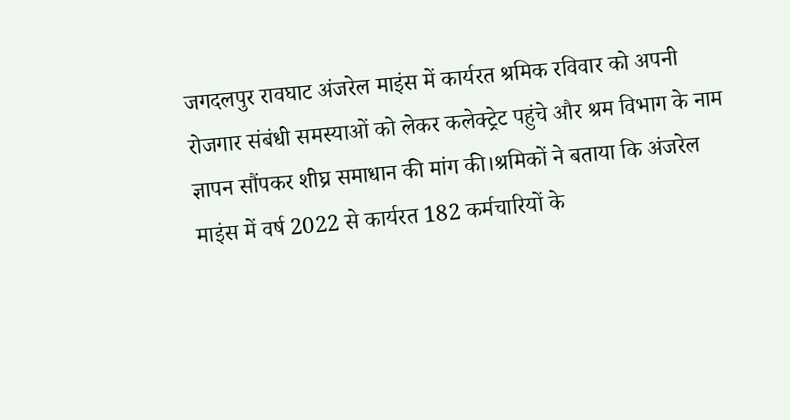जगदलपुर रावघाट अंजरेल माइंस में कार्यरत श्रमिक रविवार को अपनी रोजगार संबंधी समस्याओं को लेकर कलेक्ट्रेट पहुंचे और श्रम विभाग के नाम ज्ञापन सौंपकर शीघ्र समाधान की मांग की।श्रमिकों ने बताया कि अंजरेल माइंस में वर्ष 2022 से कार्यरत 182 कर्मचारियों के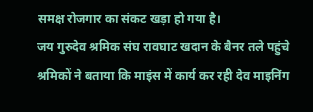समक्ष रोजगार का संकट खड़ा हो गया है।
जय गुरुदेव श्रमिक संघ रावघाट खदान के बैनर तले पहुंचे श्रमिकों ने बताया कि माइंस में कार्य कर रही देव माइनिंग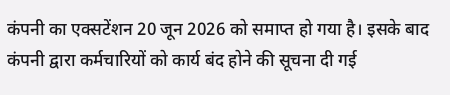कंपनी का एक्सटेंशन 20 जून 2026 को समाप्त हो गया है। इसके बाद कंपनी द्वारा कर्मचारियों को कार्य बंद होने की सूचना दी गई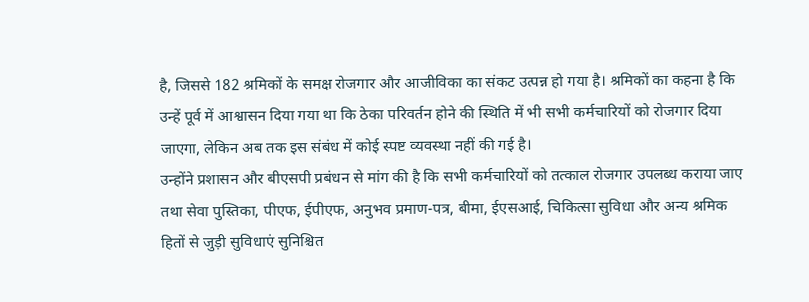है, जिससे 182 श्रमिकों के समक्ष रोजगार और आजीविका का संकट उत्पन्न हो गया है। श्रमिकों का कहना है कि उन्हें पूर्व में आश्वासन दिया गया था कि ठेका परिवर्तन होने की स्थिति में भी सभी कर्मचारियों को रोजगार दिया जाएगा, लेकिन अब तक इस संबंध में कोई स्पष्ट व्यवस्था नहीं की गई है।
उन्होंने प्रशासन और बीएसपी प्रबंधन से मांग की है कि सभी कर्मचारियों को तत्काल रोजगार उपलब्ध कराया जाए तथा सेवा पुस्तिका, पीएफ, ईपीएफ, अनुभव प्रमाण-पत्र, बीमा, ईएसआई, चिकित्सा सुविधा और अन्य श्रमिक हितों से जुड़ी सुविधाएं सुनिश्चित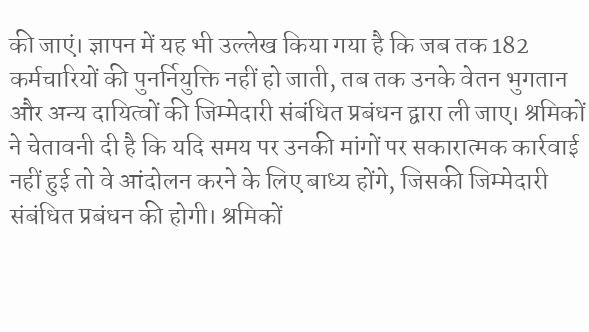की जाएं। ज्ञापन में यह भी उल्लेख किया गया है कि जब तक 182 कर्मचारियों की पुनर्नियुक्ति नहीं हो जाती, तब तक उनके वेतन भुगतान और अन्य दायित्वों की जिम्मेदारी संबंधित प्रबंधन द्वारा ली जाए। श्रमिकों ने चेतावनी दी है कि यदि समय पर उनकी मांगों पर सकारात्मक कार्रवाई नहीं हुई तो वे आंदोलन करने के लिए बाध्य होंगे, जिसकी जिम्मेदारी संबंधित प्रबंधन की होगी। श्रमिकों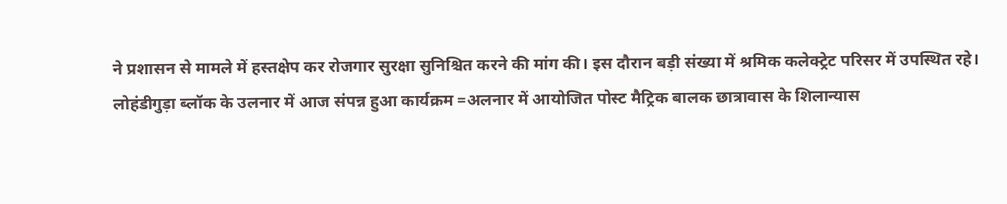ने प्रशासन से मामले में हस्तक्षेप कर रोजगार सुरक्षा सुनिश्चित करने की मांग की। इस दौरान बड़ी संख्या में श्रमिक कलेक्ट्रेट परिसर में उपस्थित रहे।
लोहंडीगुड़ा ब्लॉक के उलनार में आज संपन्न हुआ कार्यक्रम =अलनार में आयोजित पोस्ट मैट्रिक बालक छात्रावास के शिलान्यास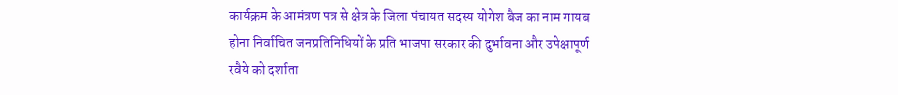कार्यक्रम के आमंत्रण पत्र से क्षेत्र के जिला पंचायत सदस्य योगेश बैज का नाम गायब होना निर्वाचित जनप्रतिनिधियों के प्रति भाजपा सरकार की दुर्भावना और उपेक्षापूर्ण रवैये को दर्शाता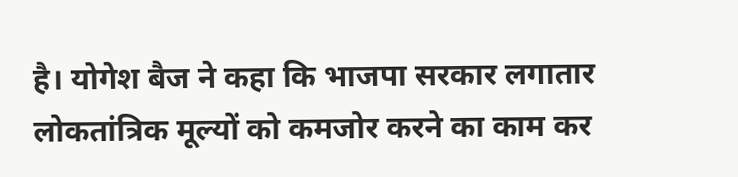है। योगेश बैज ने कहा कि भाजपा सरकार लगातार लोकतांत्रिक मूल्यों को कमजोर करने का काम कर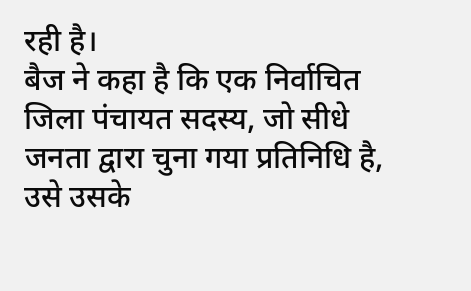रही है।
बैज ने कहा है कि एक निर्वाचित जिला पंचायत सदस्य, जो सीधे जनता द्वारा चुना गया प्रतिनिधि है, उसे उसके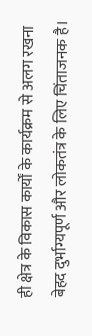ही क्षेत्र के विकास कार्यों के कार्यक्रम से अलग रखना बेहद दुर्भाग्यपूर्ण और लोकतंत्र के लिए चिंताजनक है।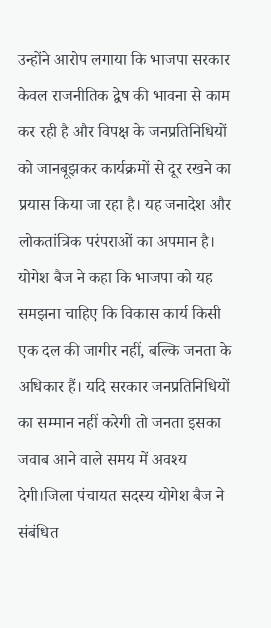उन्होंने आरोप लगाया कि भाजपा सरकार केवल राजनीतिक द्वेष की भावना से काम कर रही है और विपक्ष के जनप्रतिनिधियों को जानबूझकर कार्यक्रमों से दूर रखने का प्रयास किया जा रहा है। यह जनादेश और लोकतांत्रिक परंपराओं का अपमान है। योगेश बैज ने कहा कि भाजपा को यह समझना चाहिए कि विकास कार्य किसी एक दल की जागीर नहीं, बल्कि जनता के अधिकार हैं। यदि सरकार जनप्रतिनिधियों का सम्मान नहीं करेगी तो जनता इसका जवाब आने वाले समय में अवश्य देगी।जिला पंचायत सदस्य योगेश बैज ने संबंधित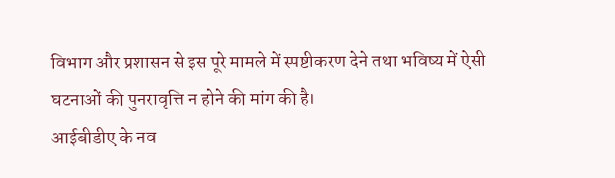विभाग और प्रशासन से इस पूरे मामले में स्पष्टीकरण देने तथा भविष्य में ऐसी घटनाओं की पुनरावृत्ति न होने की मांग की है।
आईबीडीए के नव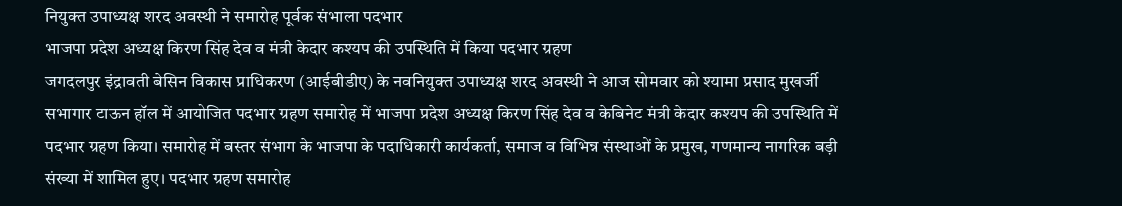नियुक्त उपाध्यक्ष शरद अवस्थी ने समारोह पूर्वक संभाला पदभार
भाजपा प्रदेश अध्यक्ष किरण सिंह देव व मंत्री केदार कश्यप की उपस्थिति में किया पदभार ग्रहण
जगदलपुर इंद्रावती बेसिन विकास प्राधिकरण (आईबीडीए) के नवनियुक्त उपाध्यक्ष शरद अवस्थी ने आज सोमवार को श्यामा प्रसाद मुखर्जी सभागार टाऊन हॉल में आयोजित पदभार ग्रहण समारोह में भाजपा प्रदेश अध्यक्ष किरण सिंह देव व केबिनेट मंत्री केदार कश्यप की उपस्थिति में पदभार ग्रहण किया। समारोह में बस्तर संभाग के भाजपा के पदाधिकारी कार्यकर्ता, समाज व विभिन्न संस्थाओं के प्रमुख, गणमान्य नागरिक बड़ी संख्या में शामिल हुए। पदभार ग्रहण समारोह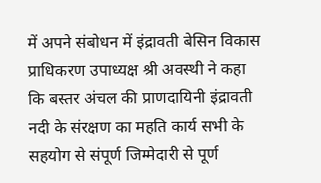में अपने संबोधन में इंद्रावती बेसिन विकास प्राधिकरण उपाध्यक्ष श्री अवस्थी ने कहा कि बस्तर अंचल की प्राणदायिनी इंद्रावती नदी के संरक्षण का महति कार्य सभी के सहयोग से संपूर्ण जिम्मेदारी से पूर्ण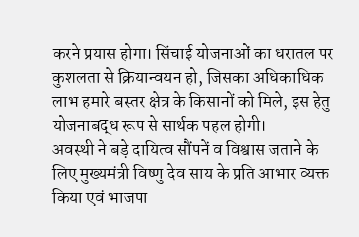करने प्रयास होगा। सिंचाई योजनाओं का धरातल पर कुशलता से क्रियान्वयन हो, जिसका अधिकाधिक लाभ हमारे बस्तर क्षेत्र के किसानों को मिले, इस हेतु योजनाबद्ध रूप से सार्थक पहल होगी।
अवस्थी ने बड़े दायित्व सौंपनें व विश्वास जताने के लिए मुख्यमंत्री विष्णु देव साय के प्रति आभार व्यक्त किया एवं भाजपा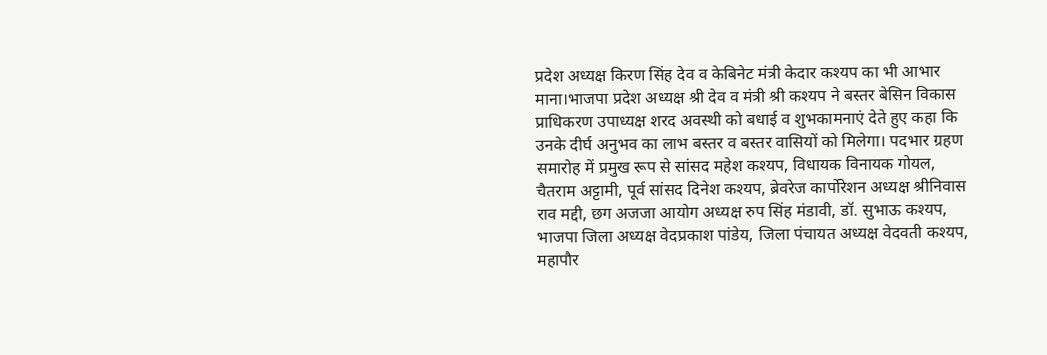प्रदेश अध्यक्ष किरण सिंह देव व केबिनेट मंत्री केदार कश्यप का भी आभार माना।भाजपा प्रदेश अध्यक्ष श्री देव व मंत्री श्री कश्यप ने बस्तर बेसिन विकास प्राधिकरण उपाध्यक्ष शरद अवस्थी को बधाई व शुभकामनाएं देते हुए कहा कि उनके दीर्घ अनुभव का लाभ बस्तर व बस्तर वासियों को मिलेगा। पदभार ग्रहण समारोह में प्रमुख रूप से सांसद महेश कश्यप, विधायक विनायक गोयल, चैतराम अट्टामी, पूर्व सांसद दिनेश कश्यप, ब्रेवरेज कार्पोरेशन अध्यक्ष श्रीनिवास राव मद्दी, छग अजजा आयोग अध्यक्ष रुप सिंह मंडावी, डॉ. सुभाऊ कश्यप, भाजपा जिला अध्यक्ष वेदप्रकाश पांडेय, जिला पंचायत अध्यक्ष वेदवती कश्यप, महापौर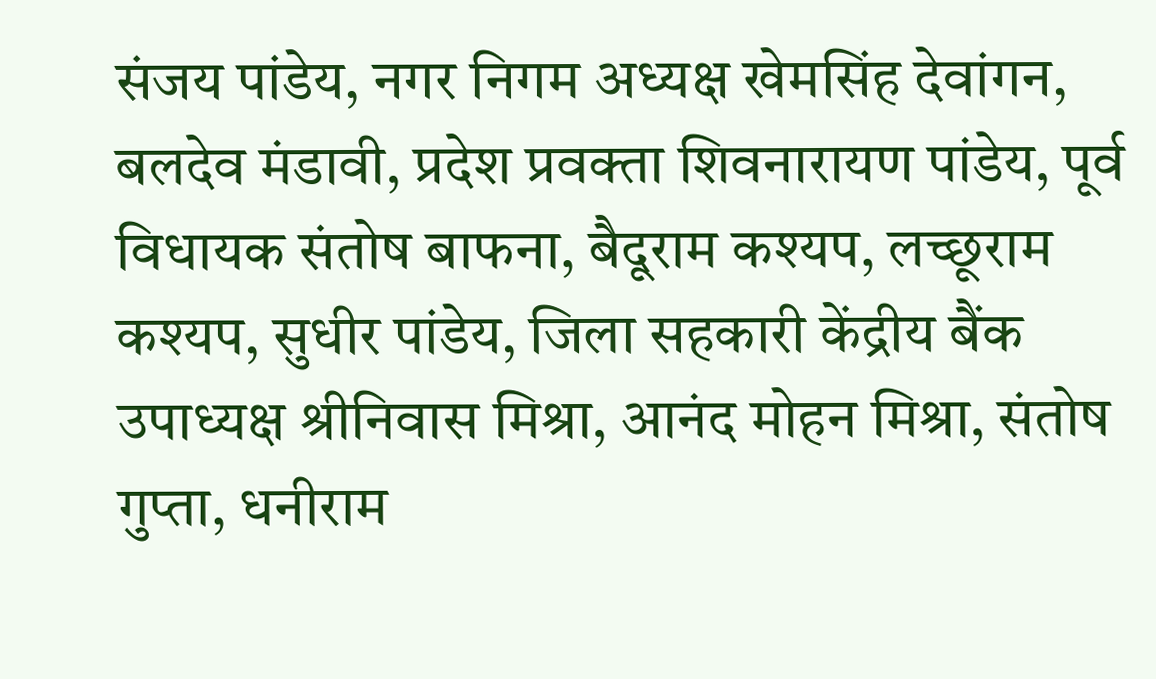संजय पांडेय, नगर निगम अध्यक्ष खेमसिंह देवांगन, बलदेव मंडावी, प्रदेश प्रवक्ता शिवनारायण पांडेय, पूर्व विधायक संतोष बाफना, बैदूराम कश्यप, लच्छूराम कश्यप, सुधीर पांडेय, जिला सहकारी केंद्रीय बैंक उपाध्यक्ष श्रीनिवास मिश्रा, आनंद मोहन मिश्रा, संतोष गुप्ता, धनीराम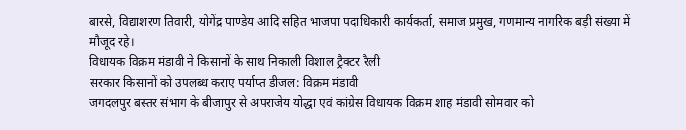बारसे, विद्याशरण तिवारी, योगेंद्र पाण्डेय आदि सहित भाजपा पदाधिकारी कार्यकर्ता, समाज प्रमुख, गणमान्य नागरिक बड़ी संख्या में मौजूद रहे।
विधायक विक्रम मंडावी ने किसानों के साथ निकाली विशाल ट्रैक्टर रैली
सरकार किसानों को उपलब्ध कराए पर्याप्त डीजल: विक्रम मंडावी
जगदलपुर बस्तर संभाग के बीजापुर से अपराजेय योद्धा एवं कांग्रेस विधायक विक्रम शाह मंडावी सोमवार को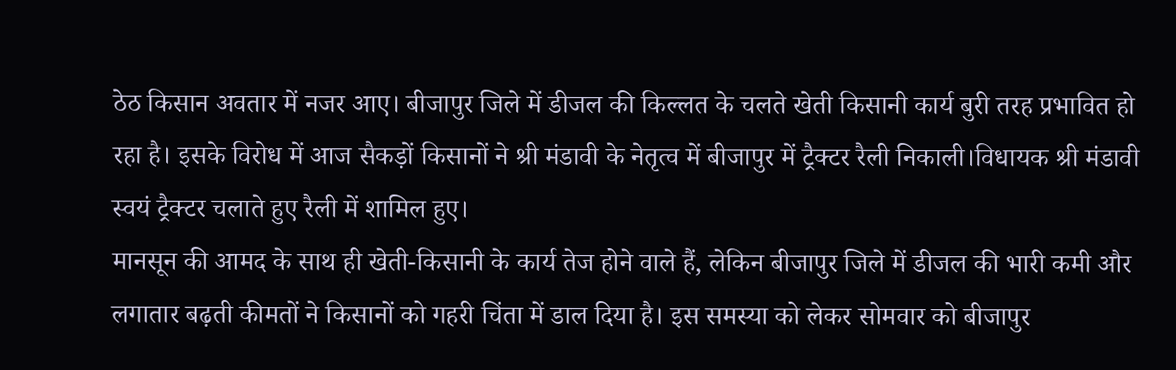ठेठ किसान अवतार में नजर आए। बीजापुर जिले में डीजल की किल्लत के चलते खेती किसानी कार्य बुरी तरह प्रभावित हो रहा है। इसके विरोध में आज सैकड़ों किसानों ने श्री मंडावी के नेतृत्व में बीजापुर में ट्रैक्टर रैली निकाली।विधायक श्री मंडावी स्वयं ट्रैक्टर चलाते हुए रैली में शामिल हुए।
मानसून की आमद के साथ ही खेती-किसानी के कार्य तेज होने वाले हैं, लेकिन बीजापुर जिले में डीजल की भारी कमी और लगातार बढ़ती कीमतों ने किसानों को गहरी चिंता में डाल दिया है। इस समस्या को लेकर सोमवार को बीजापुर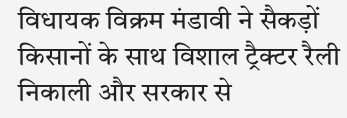विधायक विक्रम मंडावी ने सैकड़ों किसानों के साथ विशाल ट्रैक्टर रैली निकाली और सरकार से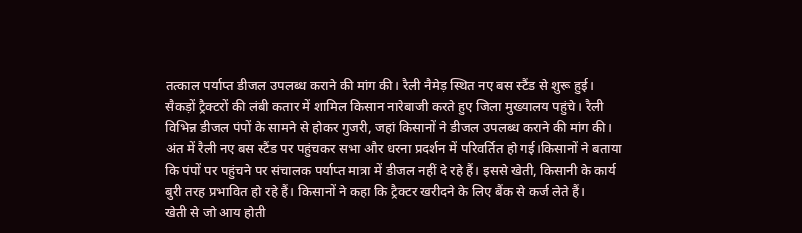तत्काल पर्याप्त डीजल उपलब्ध कराने की मांग की। रैली नैमेड़ स्थित नए बस स्टैंड से शुरू हुई। सैकड़ों ट्रैक्टरों की लंबी कतार में शामिल किसान नारेबाजी करते हुए जिला मुख्यालय पहुंचे। रैली विभिन्न डीजल पंपों के सामने से होकर गुजरी, जहां किसानों ने डीजल उपलब्ध कराने की मांग की। अंत में रैली नए बस स्टैंड पर पहुंचकर सभा और धरना प्रदर्शन में परिवर्तित हो गई।किसानों ने बताया कि पंपों पर पहुंचने पर संचालक पर्याप्त मात्रा में डीजल नहीं दे रहे हैं। इससे खेती, किसानी के कार्य बुरी तरह प्रभावित हो रहे हैं। किसानों ने कहा कि ट्रैक्टर खरीदने के लिए बैंक से कर्ज लेते हैं।
खेती से जो आय होती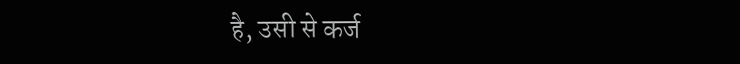है, उसी से कर्ज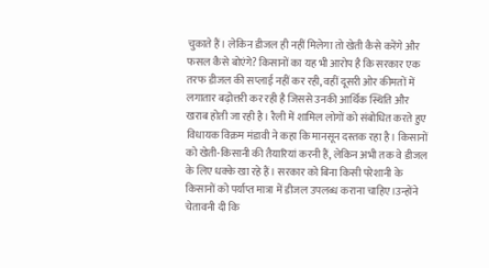चुकाते हैं। लेकिन डीजल ही नहीं मिलेगा तो खेती कैसे करेंगे और फसल कैसे बोएंगे? किसानों का यह भी आरोप है कि सरकार एक तरफ डीजल की सप्लाई नहीं कर रही, वहीं दूसरी ओर कीमतों में लगातार बढ़ोत्तरी कर रही है जिससे उनकी आर्थिक स्थिति और खराब होती जा रही है। रैली में शामिल लोगों को संबोधित करते हुए विधायक विक्रम मंडावी ने कहा कि मानसून दस्तक रहा है। किसानों को खेती-किसानी की तैयारियां करनी हैं, लेकिन अभी तक वे डीजल के लिए धक्के खा रहे हैं। सरकार को बिना किसी परेशानी के किसानों को पर्याप्त मात्रा में डीजल उपलब्ध कराना चाहिए।उन्होंने चेतावनी दी कि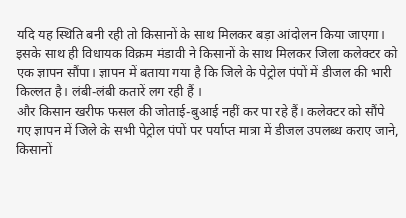यदि यह स्थिति बनी रही तो किसानों के साथ मिलकर बड़ा आंदोलन किया जाएगा। इसके साथ ही विधायक विक्रम मंडावी ने किसानों के साथ मिलकर जिला कलेक्टर को एक ज्ञापन सौंपा। ज्ञापन में बताया गया है कि जिले के पेट्रोल पंपों में डीजल की भारी किल्लत है। लंबी-लंबी कतारें लग रही हैं ।
और किसान खरीफ फसल की जोताई-बुआई नहीं कर पा रहे हैं। कलेक्टर को सौंपे गए ज्ञापन में जिले के सभी पेट्रोल पंपों पर पर्याप्त मात्रा में डीजल उपलब्ध कराए जाने, किसानों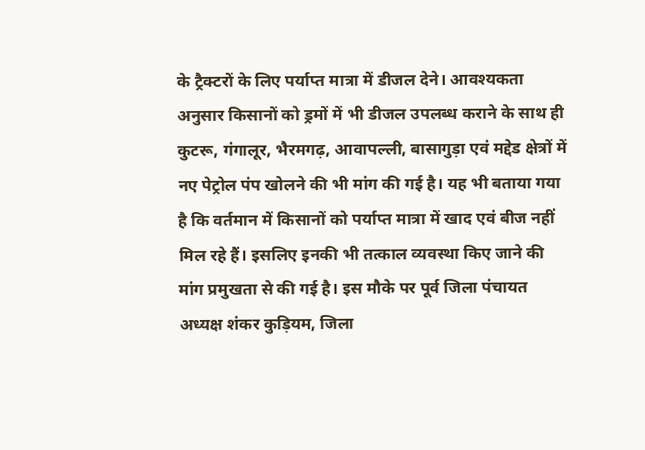के ट्रैक्टरों के लिए पर्याप्त मात्रा में डीजल देने। आवश्यकता अनुसार किसानों को ड्रमों में भी डीजल उपलब्ध कराने के साथ ही कुटरू, गंगालूर, भैरमगढ़, आवापल्ली, बासागुड़ा एवं मद्देड क्षेत्रों में नए पेट्रोल पंप खोलने की भी मांग की गई है। यह भी बताया गया है कि वर्तमान में किसानों को पर्याप्त मात्रा में खाद एवं बीज नहीं मिल रहे हैं। इसलिए इनकी भी तत्काल व्यवस्था किए जाने की मांग प्रमुखता से की गई है। इस मौके पर पूर्व जिला पंचायत अध्यक्ष शंकर कुड़ियम, जिला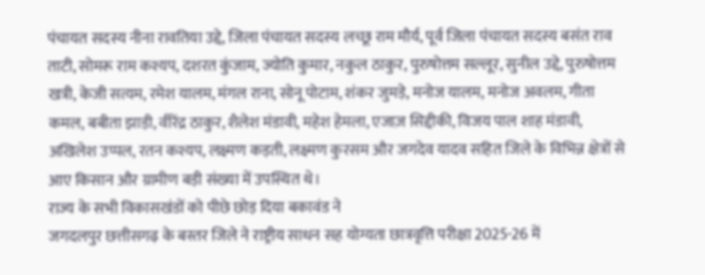पंचायत सदस्य नीना रावतिया उद्दे, जिला पंचायत सदस्य लच्छू राम मौर्य, पूर्व जिला पंचायत सदस्य बसंत राव ताटी, सोमरू राम कश्यप, दशरत कुंजाम, ज्योति कुमार, नकुल ठाकुर, पुरुषोत्तम सल्लूर, सुनील उद्दे, पुरुषोत्तम खत्री, केजी सत्यम, रमेश यालम, मंगल राना, सोनू पोटाम, शंकर जुमड़े, मनोज यालम, मनोज अवलम, गीता कमल, बबीता झाड़ी, वीरेंद्र ठाकुर, शैलेश मंडावी, महेश हेमला, एजाज़ सिद्दीकी, विजय पाल शाह मंडावी, अखिलेश उप्पल, रतन कश्यप, लक्ष्मण कड़ती, लक्ष्मण कुरसम और जगदेव यादव सहित जिले के विभिन्न क्षेत्रों से आए किसान और ग्रामीण बड़ी संख्या में उपस्थित थे।
राज्य के सभी विकासखंडों को पीछे छोड़ दिया बकावंड ने
जगदलपुर छत्तीसगढ़ के बस्तर जिले ने राष्ट्रीय साधन सह योग्यता छात्रवृत्ति परीक्षा 2025-26 में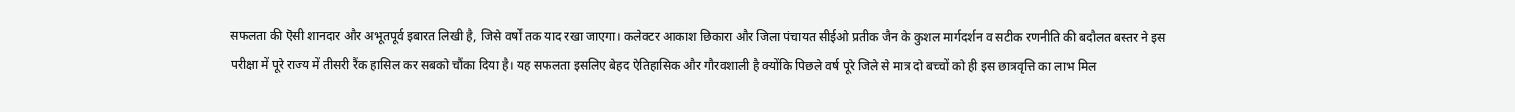सफलता की ऎसी शानदार और अभूतपूर्व इबारत लिखी है, जिसे वर्षों तक याद रखा जाएगा। कलेक्टर आकाश छिकारा और जिला पंचायत सीईओ प्रतीक जैन के कुशल मार्गदर्शन व सटीक रणनीति की बदौलत बस्तर ने इस परीक्षा में पूरे राज्य में तीसरी रैंक हासिल कर सबको चौंका दिया है। यह सफलता इसलिए बेहद ऐतिहासिक और गौरवशाली है क्योंकि पिछले वर्ष पूरे जिले से मात्र दो बच्चों को ही इस छात्रवृत्ति का लाभ मिल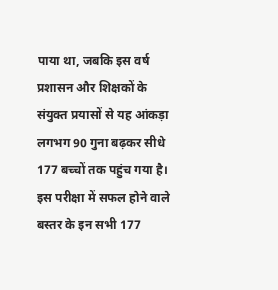पाया था, जबकि इस वर्ष प्रशासन और शिक्षकों के संयुक्त प्रयासों से यह आंकड़ा लगभग 90 गुना बढ़कर सीधे 177 बच्चों तक पहुंच गया है।
इस परीक्षा में सफल होने वाले बस्तर के इन सभी 177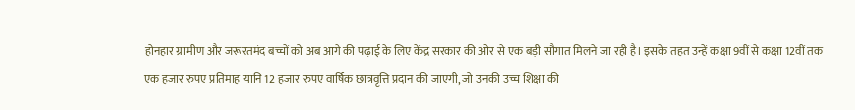होनहार ग्रामीण और जरूरतमंद बच्चों को अब आगे की पढ़ाई के लिए केंद्र सरकार की ओर से एक बड़ी सौगात मिलने जा रही है। इसके तहत उन्हें कक्षा 9वीं से कक्षा 12वीं तक एक हजार रुपए प्रतिमाह यानि 12 हजार रुपए वार्षिक छात्रवृत्ति प्रदान की जाएगी, जो उनकी उच्च शिक्षा की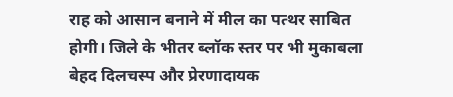राह को आसान बनाने में मील का पत्थर साबित होगी। जिले के भीतर ब्लॉक स्तर पर भी मुकाबला बेहद दिलचस्प और प्रेरणादायक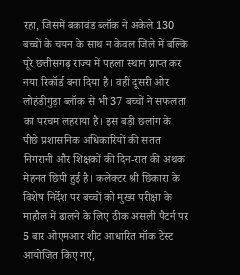रहा, जिसमें बकावंड ब्लॉक ने अकेले 130 बच्चों के चयन के साथ न केवल जिले में बल्कि पूरे छत्तीसगढ़ राज्य में पहला स्थान प्राप्त कर नया रिकॉर्ड बना दिया है। वहीं दूसरी ओर लोहंडीगुड़ा ब्लॉक से भी 37 बच्चों ने सफलता का परचम लहराया है। इस बड़ी छलांग के पीछे प्रशासनिक अधिकारियों की सतत निगरानी और शिक्षकों की दिन-रात की अथक मेहनत छिपी हुई है। कलेक्टर श्री छिकारा के विशेष निर्देश पर बच्चों को मुख्य परीक्षा के माहौल में ढालने के लिए ठीक असली पैटर्न पर 5 बार ओएमआर शीट आधारित मॉक टेस्ट आयोजित किए गए,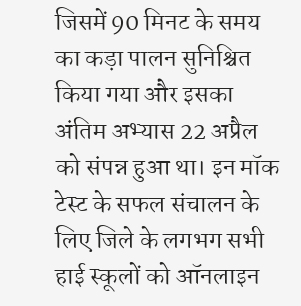जिसमें 90 मिनट के समय का कड़ा पालन सुनिश्चित किया गया और इसका अंतिम अभ्यास 22 अप्रैल को संपन्न हुआ था। इन मॉक टेस्ट के सफल संचालन के लिए जिले के लगभग सभी हाई स्कूलों को ऑनलाइन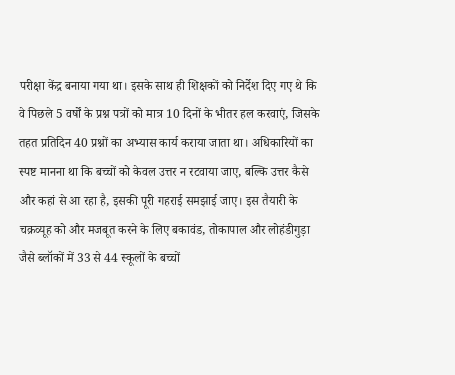परीक्षा केंद्र बनाया गया था। इसके साथ ही शिक्षकों को निर्देश दिए गए थे कि वे पिछले 5 वर्षों के प्रश्न पत्रों को मात्र 10 दिनों के भीतर हल करवाएं, जिसके तहत प्रतिदिन 40 प्रश्नों का अभ्यास कार्य कराया जाता था। अधिकारियों का स्पष्ट मानना था कि बच्चों को केवल उत्तर न रटवाया जाए, बल्कि उत्तर कैसे और कहां से आ रहा है, इसकी पूरी गहराई समझाई जाए। इस तैयारी के चक्रव्यूह को और मजबूत करने के लिए बकावंड, तोकापाल और लोहंडीगुड़ा जैसे ब्लॉकों में 33 से 44 स्कूलों के बच्चों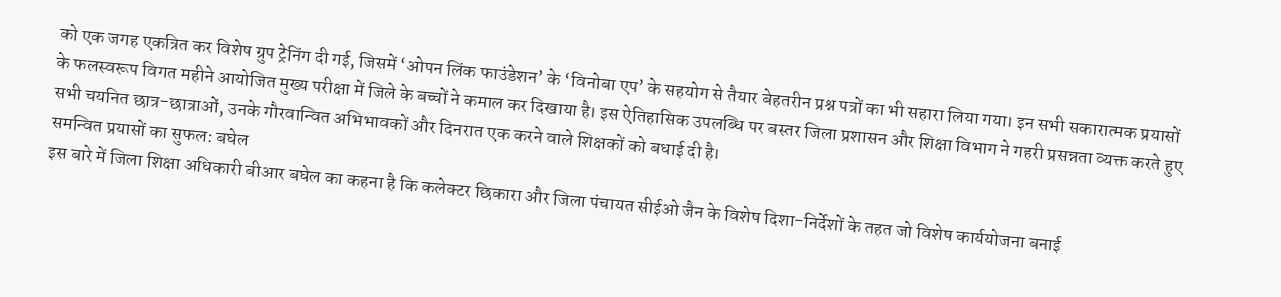को एक जगह एकत्रित कर विशेष ग्रुप ट्रेनिंग दी गई, जिसमें ‘ओपन लिंक फाउंडेशन’ के ‘विनोबा एप’ के सहयोग से तैयार बेहतरीन प्रश्न पत्रों का भी सहारा लिया गया। इन सभी सकारात्मक प्रयासों के फलस्वरूप विगत महीने आयोजित मुख्य परीक्षा में जिले के बच्चों ने कमाल कर दिखाया है। इस ऐतिहासिक उपलब्धि पर बस्तर जिला प्रशासन और शिक्षा विभाग ने गहरी प्रसन्नता व्यक्त करते हुए सभी चयनित छात्र-छात्राओं, उनके गौरवान्वित अभिभावकों और दिनरात एक करने वाले शिक्षकों को बधाई दी है।
समन्वित प्रयासों का सुफल: बघेल
इस बारे में जिला शिक्षा अधिकारी बीआर बघेल का कहना है कि कलेक्टर छिकारा और जिला पंचायत सीईओ जैन के विशेष दिशा-निर्देशों के तहत जो विशेष कार्ययोजना बनाई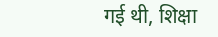गई थी, शिक्षा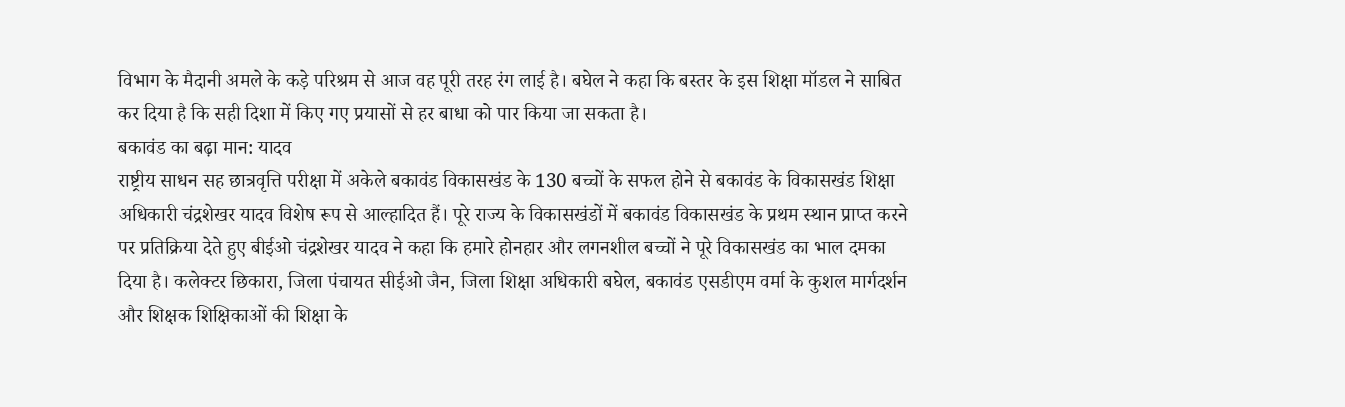विभाग के मैदानी अमले के कड़े परिश्रम से आज वह पूरी तरह रंग लाई है। बघेल ने कहा कि बस्तर के इस शिक्षा मॉडल ने साबित कर दिया है कि सही दिशा में किए गए प्रयासों से हर बाधा को पार किया जा सकता है।
बकावंड का बढ़ा मान: यादव
राष्ट्रीय साधन सह छात्रवृत्ति परीक्षा में अकेले बकावंड विकासखंड के 130 बच्चों के सफल होने से बकावंड के विकासखंड शिक्षा अधिकारी चंद्रशेखर यादव विशेष रूप से आल्हादित हैं। पूरे राज्य के विकासखंडों में बकावंड विकासखंड के प्रथम स्थान प्राप्त करने पर प्रतिक्रिया देते हुए बीईओ चंद्रशेखर यादव ने कहा कि हमारे होनहार और लगनशील बच्चों ने पूरे विकासखंड का भाल दमका दिया है। कलेक्टर छिकारा, जिला पंचायत सीईओ जैन, जिला शिक्षा अधिकारी बघेल, बकावंड एसडीएम वर्मा के कुशल मार्गदर्शन और शिक्षक शिक्षिकाओं की शिक्षा के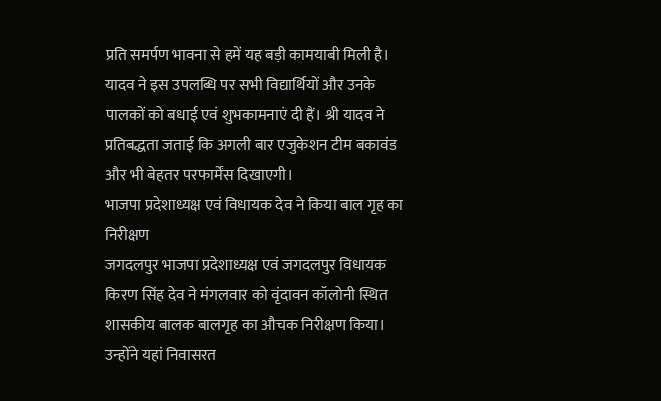प्रति समर्पण भावना से हमें यह बड़ी कामयाबी मिली है। यादव ने इस उपलब्धि पर सभी विद्यार्थियों और उनके पालकों को बधाई एवं शुभकामनाएं दी हैं। श्री यादव ने प्रतिबद्धता जताई कि अगली बार एजुकेशन टीम बकावंड और भी बेहतर परफार्मेंस दिखाएगी।
भाजपा प्रदेशाध्यक्ष एवं विधायक देव ने किया बाल गृह का निरीक्षण
जगदलपुर भाजपा प्रदेशाध्यक्ष एवं जगदलपुर विधायक किरण सिंह देव ने मंगलवार को वृंदावन कॉलोनी स्थित शासकीय बालक बालगृह का औचक निरीक्षण किया। उन्होंने यहां निवासरत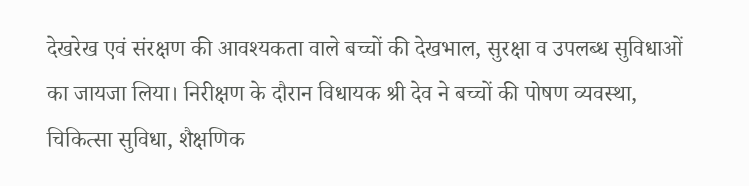देखरेख एवं संरक्षण की आवश्यकता वाले बच्चों की देखभाल, सुरक्षा व उपलब्ध सुविधाओं का जायजा लिया। निरीक्षण के दौरान विधायक श्री देव ने बच्चों की पोषण व्यवस्था, चिकित्सा सुविधा, शैक्षणिक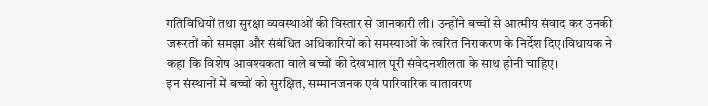गतिविधियों तथा सुरक्षा व्यवस्थाओं की विस्तार से जानकारी ली। उन्होंने बच्चों से आत्मीय संवाद कर उनकी जरूरतों को समझा और संबंधित अधिकारियों को समस्याओं के त्वरित निराकरण के निर्देश दिए।विधायक ने कहा कि विशेष आवश्यकता वाले बच्चों की देखभाल पूरी संवेदनशीलता के साथ होनी चाहिए।
इन संस्थानों में बच्चों को सुरक्षित, सम्मानजनक एवं पारिवारिक वातावरण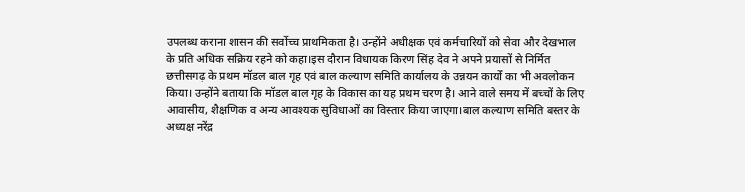उपलब्ध कराना शासन की सर्वोच्च प्राथमिकता है। उन्होंने अधीक्षक एवं कर्मचारियों को सेवा और देखभाल के प्रति अधिक सक्रिय रहने को कहा।इस दौरान विधायक किरण सिंह देव ने अपने प्रयासों से निर्मित छत्तीसगढ़ के प्रथम मॉडल बाल गृह एवं बाल कल्याण समिति कार्यालय के उन्नयन कार्यों का भी अवलोकन किया। उन्होंने बताया कि मॉडल बाल गृह के विकास का यह प्रथम चरण है। आने वाले समय में बच्चों के लिए आवासीय, शैक्षणिक व अन्य आवश्यक सुविधाओं का विस्तार किया जाएगा।बाल कल्याण समिति बस्तर के अध्यक्ष नरेंद्र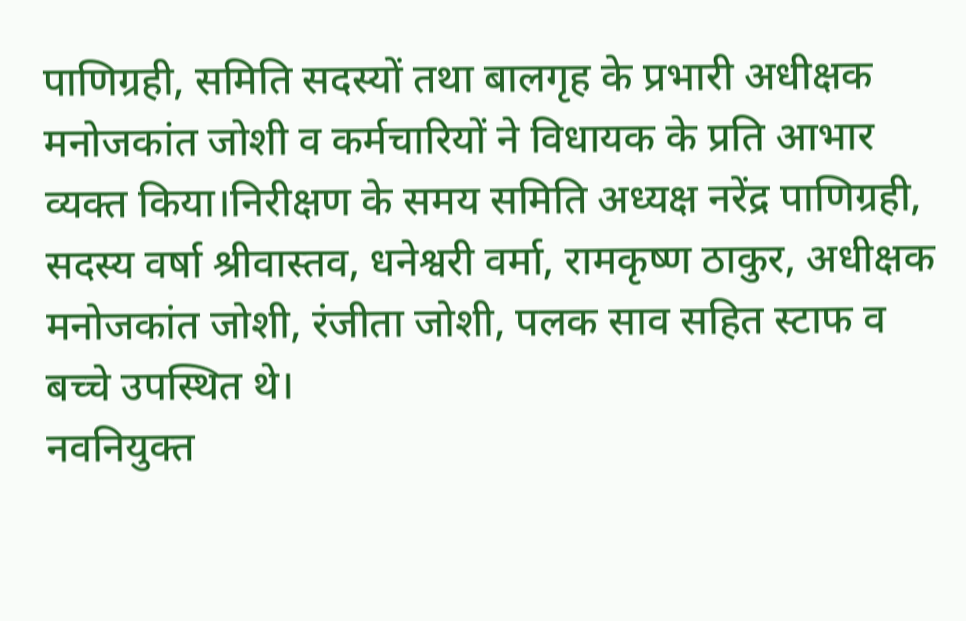पाणिग्रही, समिति सदस्यों तथा बालगृह के प्रभारी अधीक्षक मनोजकांत जोशी व कर्मचारियों ने विधायक के प्रति आभार व्यक्त किया।निरीक्षण के समय समिति अध्यक्ष नरेंद्र पाणिग्रही, सदस्य वर्षा श्रीवास्तव, धनेश्वरी वर्मा, रामकृष्ण ठाकुर, अधीक्षक मनोजकांत जोशी, रंजीता जोशी, पलक साव सहित स्टाफ व बच्चे उपस्थित थे।
नवनियुक्त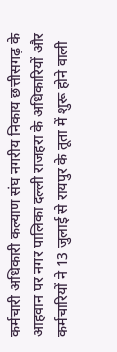कर्मचारी अधिकारी कल्याण संघ नगरीय निकाय छत्तीसगढ़ के आहवान पर नगर पालिका दल्ली राजहरा के अधिकारियों और कर्मचारियों ने 13 जुलाई से रायपुर के तूता में शुरू होने वाली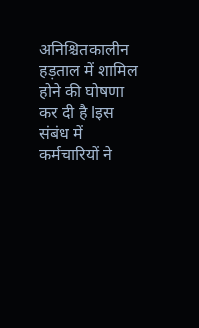अनिश्चितकालीन हड़ताल में शामिल होने की घोषणा कर दी है lइस संबंध में कर्मचारियों ने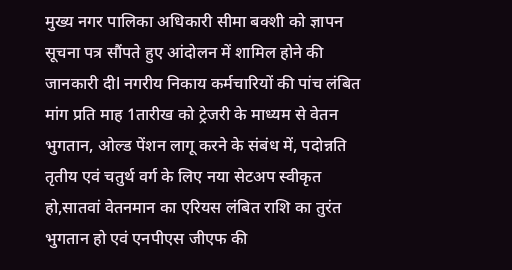मुख्य नगर पालिका अधिकारी सीमा बक्शी को ज्ञापन सूचना पत्र सौंपते हुए आंदोलन में शामिल होने की जानकारी दीl नगरीय निकाय कर्मचारियों की पांच लंबित मांग प्रति माह 1तारीख को ट्रेजरी के माध्यम से वेतन भुगतान, ओल्ड पेंशन लागू करने के संबंध में, पदोन्नति तृतीय एवं चतुर्थ वर्ग के लिए नया सेटअप स्वीकृत हो,सातवां वेतनमान का एरियस लंबित राशि का तुरंत भुगतान हो एवं एनपीएस जीएफ की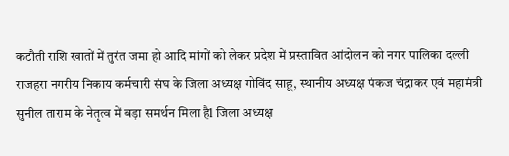कटौती राशि खातों में तुरंत जमा हो आदि मांगों को लेकर प्रदेश में प्रस्तावित आंदोलन को नगर पालिका दल्ली राजहरा नगरीय निकाय कर्मचारी संघ के जिला अध्यक्ष गोविंद साहू, स्थानीय अध्यक्ष पंकज चंद्राकर एवं महामंत्री सुनील ताराम के नेतृत्व में बड़ा समर्थन मिला हैl जिला अध्यक्ष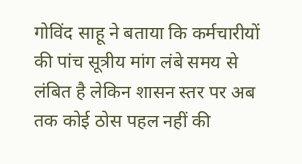गोविंद साहू ने बताया कि कर्मचारीयों की पांच सूत्रीय मांग लंबे समय से लंबित है लेकिन शासन स्तर पर अब तक कोई ठोस पहल नहीं की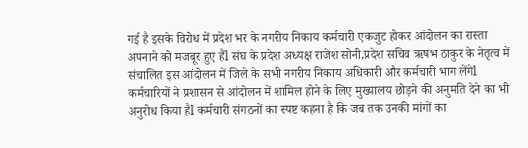गई है इसके विरोध में प्रदेश भर के नगरीय निकाय कर्मचारी एकजुट होकर आंदोलन का रास्ता अपनाने को मजबूर हुए हैंl संघ के प्रदेश अध्यक्ष राजेश सोनी,प्रदेश सचिव ऋषभ ठाकुर के नेतृत्व में संचालित इस आंदोलन में जिले के सभी नगरीय निकाय अधिकारी और कर्मचारी भाग लेंगेl कर्मचारियों ने प्रशासन से आंदोलन में शामिल होने के लिए मुख्यालय छोड़ने की अनुमति देने का भी अनुरोध किया हैl कर्मचारी संगठनों का स्पष्ट कहना है कि जब तक उनकी मांगों का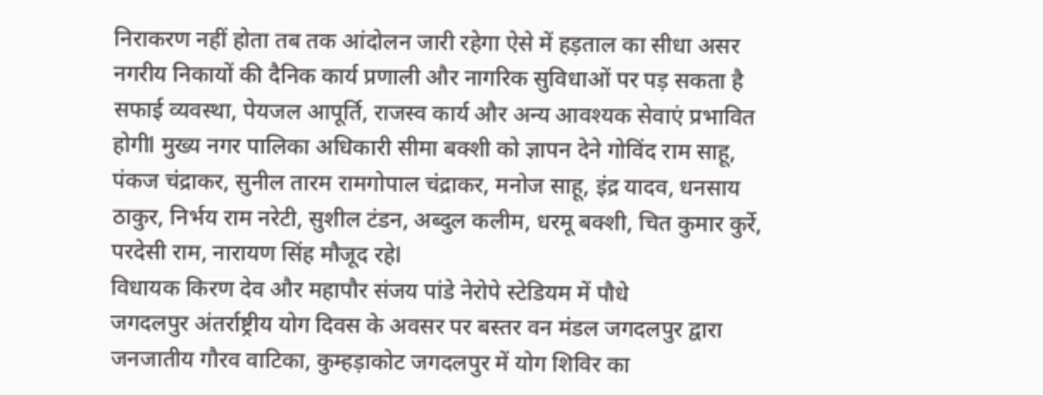निराकरण नहीं होता तब तक आंदोलन जारी रहेगा ऐसे में हड़ताल का सीधा असर नगरीय निकायों की दैनिक कार्य प्रणाली और नागरिक सुविधाओं पर पड़ सकता है सफाई व्यवस्था, पेयजल आपूर्ति, राजस्व कार्य और अन्य आवश्यक सेवाएं प्रभावित होगीl मुख्य नगर पालिका अधिकारी सीमा बक्शी को ज्ञापन देने गोविंद राम साहू, पंकज चंद्राकर, सुनील तारम रामगोपाल चंद्राकर, मनोज साहू, इंद्र यादव, धनसाय ठाकुर, निर्भय राम नरेटी, सुशील टंडन, अब्दुल कलीम, धरमू बक्शी, चित कुमार कुर्रे, परदेसी राम, नारायण सिंह मौजूद रहेl
विधायक किरण देव और महापौर संजय पांडे नेरोपे स्टेडियम में पौधे
जगदलपुर अंतर्राष्ट्रीय योग दिवस के अवसर पर बस्तर वन मंडल जगदलपुर द्वारा जनजातीय गौरव वाटिका, कुम्हड़ाकोट जगदलपुर में योग शिविर का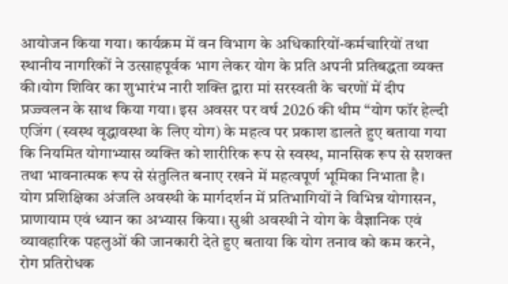आयोजन किया गया। कार्यक्रम में वन विभाग के अधिकारियों-कर्मचारियों तथा स्थानीय नागरिकों ने उत्साहपूर्वक भाग लेकर योग के प्रति अपनी प्रतिबद्धता व्यक्त की।योग शिविर का शुभारंभ नारी शक्ति द्वारा मां सरस्वती के चरणों में दीप प्रज्ज्वलन के साथ किया गया। इस अवसर पर वर्ष 2026 की थीम “योग फॉर हेल्दी एजिंग (स्वस्थ वृद्धावस्था के लिए योग) के महत्व पर प्रकाश डालते हुए बताया गया कि नियमित योगाभ्यास व्यक्ति को शारीरिक रूप से स्वस्थ, मानसिक रूप से सशक्त तथा भावनात्मक रूप से संतुलित बनाए रखने में महत्वपूर्ण भूमिका निभाता है।
योग प्रशिक्षिका अंजलि अवस्थी के मार्गदर्शन में प्रतिभागियों ने विभिन्न योगासन, प्राणायाम एवं ध्यान का अभ्यास किया। सुश्री अवस्थी ने योग के वैज्ञानिक एवं व्यावहारिक पहलुओं की जानकारी देते हुए बताया कि योग तनाव को कम करने, रोग प्रतिरोधक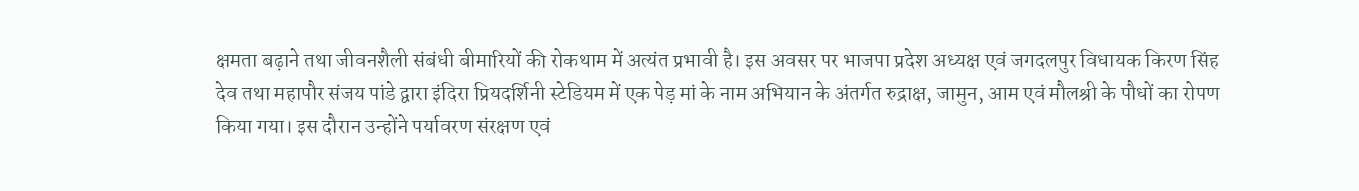क्षमता बढ़ाने तथा जीवनशैली संबंधी बीमारियों की रोकथाम में अत्यंत प्रभावी है। इस अवसर पर भाजपा प्रदेश अध्यक्ष एवं जगदलपुर विधायक किरण सिंह देव तथा महापौर संजय पांडे द्वारा इंदिरा प्रियदर्शिनी स्टेडियम में एक पेड़ मां के नाम अभियान के अंतर्गत रुद्राक्ष, जामुन, आम एवं मौलश्री के पौधों का रोपण किया गया। इस दौरान उन्होंने पर्यावरण संरक्षण एवं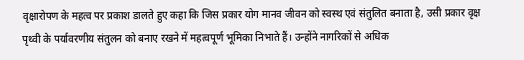वृक्षारोपण के महत्व पर प्रकाश डालते हुए कहा कि जिस प्रकार योग मानव जीवन को स्वस्थ एवं संतुलित बनाता है, उसी प्रकार वृक्ष पृथ्वी के पर्यावरणीय संतुलन को बनाए रखने में महत्वपूर्ण भूमिका निभाते हैं। उन्होंने नागरिकों से अधिक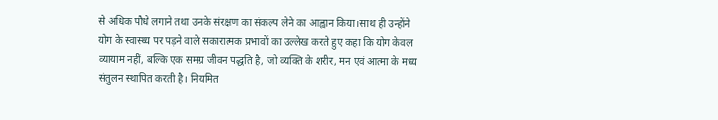से अधिक पौधे लगाने तथा उनके संरक्षण का संकल्प लेने का आह्वान किया।साथ ही उन्होंने योग के स्वास्थ्य पर पड़ने वाले सकारात्मक प्रभावों का उल्लेख करते हुए कहा कि योग केवल व्यायाम नहीं, बल्कि एक समग्र जीवन पद्धति है, जो व्यक्ति के शरीर, मन एवं आत्मा के मध्य संतुलन स्थापित करती है। नियमित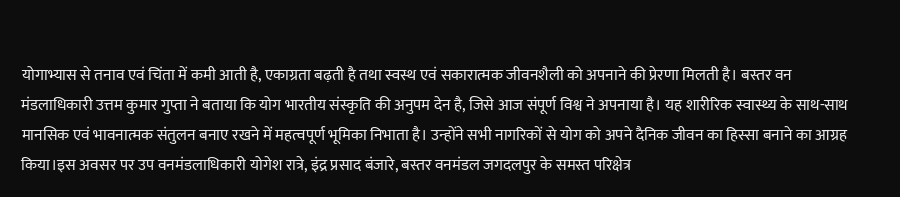योगाभ्यास से तनाव एवं चिंता में कमी आती है, एकाग्रता बढ़ती है तथा स्वस्थ एवं सकारात्मक जीवनशैली को अपनाने की प्रेरणा मिलती है। बस्तर वन मंडलाधिकारी उत्तम कुमार गुप्ता ने बताया कि योग भारतीय संस्कृति की अनुपम देन है, जिसे आज संपूर्ण विश्व ने अपनाया है। यह शारीरिक स्वास्थ्य के साथ-साथ मानसिक एवं भावनात्मक संतुलन बनाए रखने में महत्वपूर्ण भूमिका निभाता है। उन्होंने सभी नागरिकों से योग को अपने दैनिक जीवन का हिस्सा बनाने का आग्रह किया।इस अवसर पर उप वनमंडलाधिकारी योगेश रात्रे, इंद्र प्रसाद बंजारे, बस्तर वनमंडल जगदलपुर के समस्त परिक्षेत्र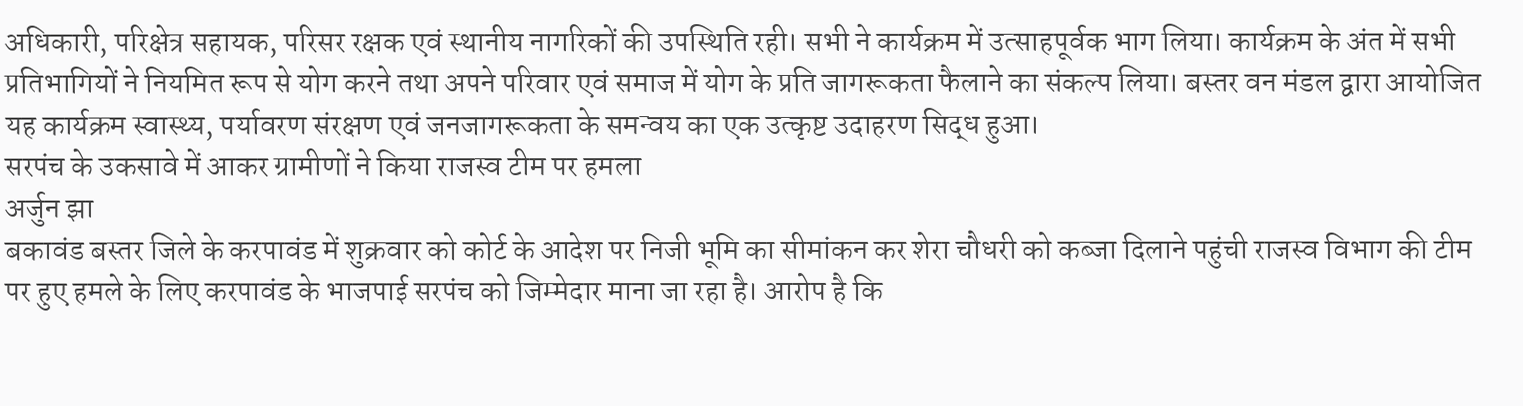अधिकारी, परिक्षेत्र सहायक, परिसर रक्षक एवं स्थानीय नागरिकों की उपस्थिति रही। सभी ने कार्यक्रम में उत्साहपूर्वक भाग लिया। कार्यक्रम के अंत में सभी प्रतिभागियों ने नियमित रूप से योग करने तथा अपने परिवार एवं समाज में योग के प्रति जागरूकता फैलाने का संकल्प लिया। बस्तर वन मंडल द्वारा आयोजित यह कार्यक्रम स्वास्थ्य, पर्यावरण संरक्षण एवं जनजागरूकता के समन्वय का एक उत्कृष्ट उदाहरण सिद्ध हुआ।
सरपंच के उकसावे में आकर ग्रामीणों ने किया राजस्व टीम पर हमला
अर्जुन झा
बकावंड बस्तर जिले के करपावंड में शुक्रवार को कोर्ट के आदेश पर निजी भूमि का सीमांकन कर शेरा चौधरी को कब्जा दिलाने पहुंची राजस्व विभाग की टीम पर हुए हमले के लिए करपावंड के भाजपाई सरपंच को जिम्मेदार माना जा रहा है। आरोप है कि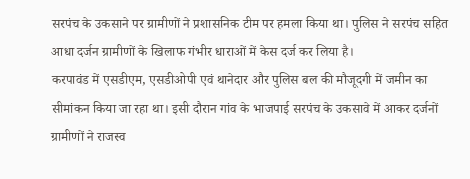सरपंच के उकसाने पर ग्रामीणों ने प्रशासनिक टीम पर हमला किया था। पुलिस ने सरपंच सहित आधा दर्जन ग्रामीणों के खिलाफ गंभीर धाराओं में केस दर्ज कर लिया है।
करपावंड में एसडीएम, एसडीओपी एवं थानेदार और पुलिस बल की मौजूदगी में जमीन का सीमांकन किया जा रहा था। इसी दौरान गांव के भाजपाई सरपंच के उकसावे में आकर दर्जनों ग्रामीणों ने राजस्व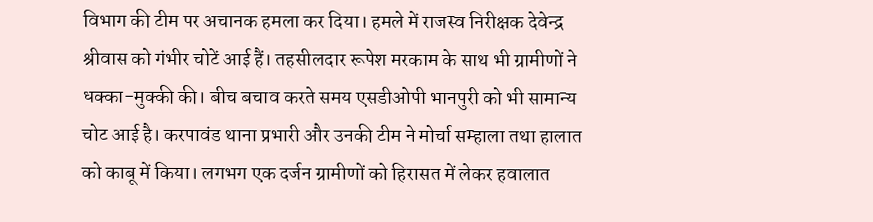विभाग की टीम पर अचानक हमला कर दिया। हमले में राजस्व निरीक्षक देवेन्द्र श्रीवास को गंभीर चोटें आई हैं। तहसीलदार रूपेश मरकाम के साथ भी ग्रामीणों ने धक्का-मुक्की की। बीच बचाव करते समय एसडीओपी भानपुरी को भी सामान्य चोट आई है। करपावंड थाना प्रभारी और उनकी टीम ने मोर्चा सम्हाला तथा हालात को काबू में किया। लगभग एक दर्जन ग्रामीणों को हिरासत में लेकर हवालात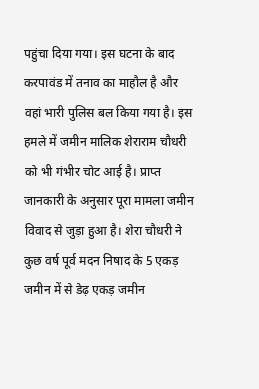पहुंचा दिया गया। इस घटना के बाद करपावंड में तनाव का माहौल है और वहां भारी पुलिस बल किया गया है। इस हमले में जमीन मालिक शेराराम चौधरी को भी गंभीर चोट आई है। प्राप्त जानकारी के अनुसार पूरा मामला जमीन विवाद से जुड़ा हुआ है। शेरा चौधरी ने कुछ वर्ष पूर्व मदन निषाद के 5 एकड़ जमीन में से डेढ़ एकड़ जमीन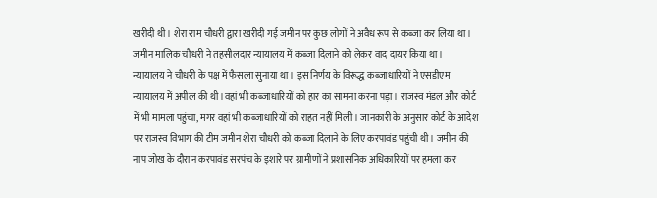खरीदी थी। शेरा राम चौधरी द्वारा खरीदी गई जमीन पर कुछ लोगों ने अवैध रूप से कब्जा कर लिया था। जमीन मालिक चौधरी ने तहसीलदार न्यायालय में कब्जा दिलाने को लेकर वाद दायर किया था।
न्यायालय ने चौधरी के पक्ष में फैसला सुनाया था। इस निर्णय के विरूद्ध कब्जाधारियों ने एसडीएम न्यायालय में अपील की थी।वहां भी कब्जाधारियों को हार का सामना करना पड़ा। राजस्व मंडल और कोर्ट में भी मामला पहुंचा, मगर वहां भी कब्जाधारियों को राहत नहीं मिली। जानकारी के अनुसार कोर्ट के आदेश पर राजस्व विभाग की टीम जमीन शेरा चौधरी को कब्जा दिलाने के लिए करपावंड पहुंची थी। जमीन की नाप जोख के दौरान करपावंड सरपंच के इशारे पर ग्रामीणों ने प्रशासनिक अधिकारियों पर हमला कर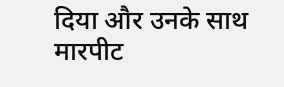दिया और उनके साथ मारपीट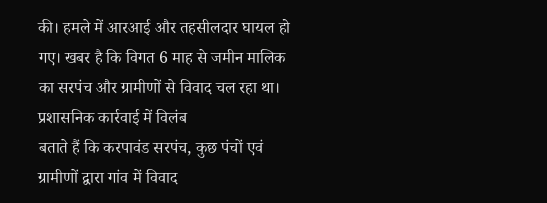की। हमले में आरआई और तहसीलदार घायल हो गए। खबर है कि विगत 6 माह से जमीन मालिक का सरपंच और ग्रामीणों से विवाद चल रहा था।
प्रशासनिक कार्रवाई में विलंब
बताते हैं कि करपावंड सरपंच, कुछ पंचों एवं ग्रामीणों द्वारा गांव में विवाद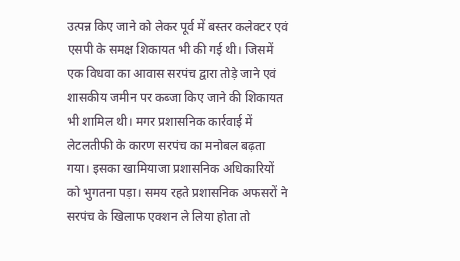उत्पन्न किए जाने को लेकर पूर्व में बस्तर कलेक्टर एवं एसपी के समक्ष शिकायत भी की गई थी। जिसमें एक विधवा का आवास सरपंच द्वारा तोड़े जाने एवं शासकीय जमीन पर कब्जा किए जाने की शिकायत भी शामिल थी। मगर प्रशासनिक कार्रवाई में लेटलतीफी के कारण सरपंच का मनोबल बढ़ता गया। इसका खामियाजा प्रशासनिक अधिकारियों को भुगतना पड़ा। समय रहते प्रशासनिक अफसरों ने सरपंच के खिलाफ एक्शन ले लिया होता तो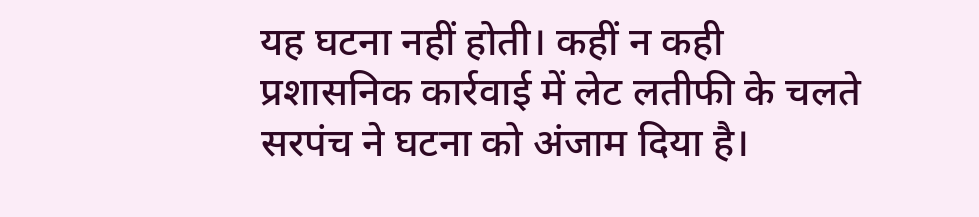यह घटना नहीं होती। कहीं न कही प्रशासनिक कार्रवाई में लेट लतीफी के चलते सरपंच ने घटना को अंजाम दिया है।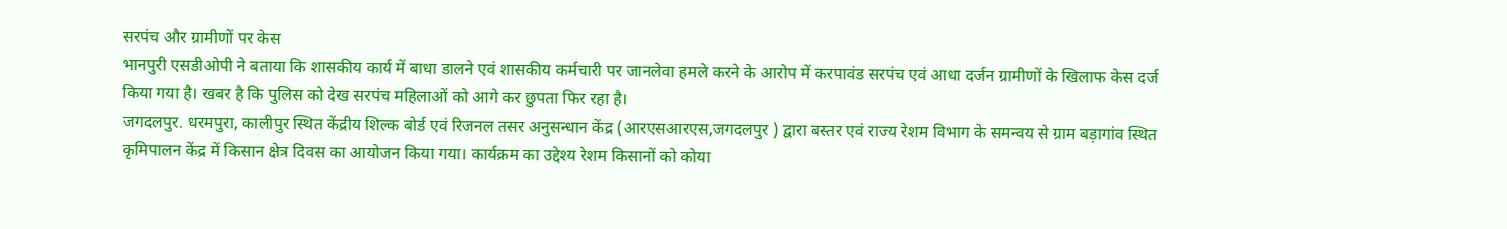सरपंच और ग्रामीणों पर केस
भानपुरी एसडीओपी ने बताया कि शासकीय कार्य में बाधा डालने एवं शासकीय कर्मचारी पर जानलेवा हमले करने के आरोप में करपावंड सरपंच एवं आधा दर्जन ग्रामीणों के खिलाफ केस दर्ज किया गया है। खबर है कि पुलिस को देख सरपंच महिलाओं को आगे कर छुपता फिर रहा है।
जगदलपुर. धरमपुरा, कालीपुर स्थित केंद्रीय शिल्क बोर्ड एवं रिजनल तसर अनुसन्धान केंद्र (आरएसआरएस,जगदलपुर ) द्वारा बस्तर एवं राज्य रेशम विभाग के समन्वय से ग्राम बड़ागांव स्थित कृमिपालन केंद्र में किसान क्षेत्र दिवस का आयोजन किया गया। कार्यक्रम का उद्देश्य रेशम किसानों को कोया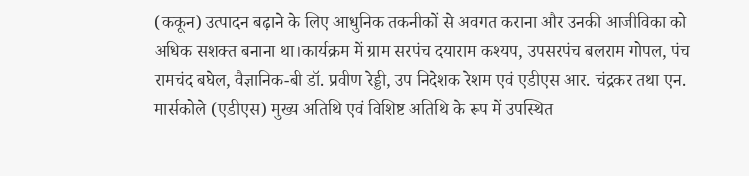(ककून) उत्पादन बढ़ाने के लिए आधुनिक तकनीकों से अवगत कराना और उनकी आजीविका को अधिक सशक्त बनाना था।कार्यक्रम में ग्राम सरपंच दयाराम कश्यप, उपसरपंच बलराम गोपल, पंच रामचंद बघेल, वैज्ञानिक-बी डॉ. प्रवीण रेड्डी, उप निदेशक रेशम एवं एडीएस आर. चंद्रकर तथा एन. मार्सकोले (एडीएस) मुख्य अतिथि एवं विशिष्ट अतिथि के रूप में उपस्थित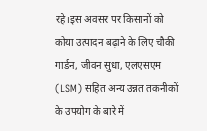रहे।इस अवसर पर किसानों को कोया उत्पादन बढ़ाने के लिए चौकी गार्डन, जीवन सुधा, एलएसएम (LSM) सहित अन्य उन्नत तकनीकों के उपयोग के बारे में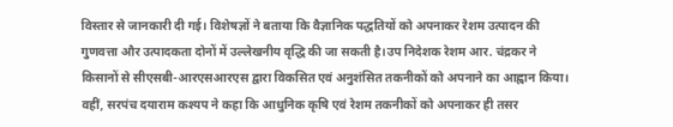विस्तार से जानकारी दी गई। विशेषज्ञों ने बताया कि वैज्ञानिक पद्धतियों को अपनाकर रेशम उत्पादन की गुणवत्ता और उत्पादकता दोनों में उल्लेखनीय वृद्धि की जा सकती है।उप निदेशक रेशम आर. चंद्रकर ने किसानों से सीएसबी-आरएसआरएस द्वारा विकसित एवं अनुशंसित तकनीकों को अपनाने का आह्वान किया। वहीं, सरपंच दयाराम कश्यप ने कहा कि आधुनिक कृषि एवं रेशम तकनीकों को अपनाकर ही तसर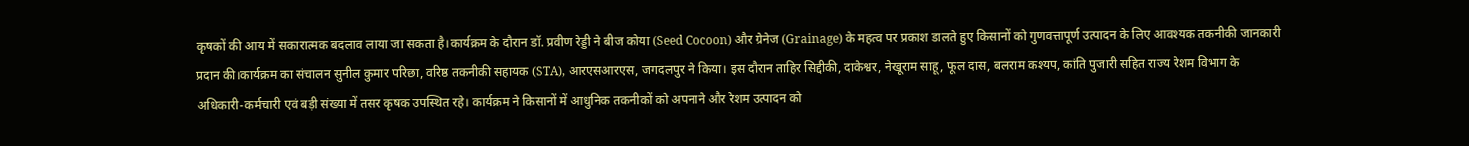कृषकों की आय में सकारात्मक बदलाव लाया जा सकता है।कार्यक्रम के दौरान डॉ. प्रवीण रेड्डी ने बीज कोया (Seed Cocoon) और ग्रेनेज (Grainage) के महत्व पर प्रकाश डालते हुए किसानों को गुणवत्तापूर्ण उत्पादन के लिए आवश्यक तकनीकी जानकारी प्रदान की।कार्यक्रम का संचालन सुनील कुमार परिछा, वरिष्ठ तकनीकी सहायक (STA), आरएसआरएस, जगदलपुर ने किया। इस दौरान ताहिर सिद्दीकी, दाकेश्वर, नेखूराम साहू, फूल दास, बलराम कश्यप, कांति पुजारी सहित राज्य रेशम विभाग के अधिकारी-कर्मचारी एवं बड़ी संख्या में तसर कृषक उपस्थित रहे। कार्यक्रम ने किसानों में आधुनिक तकनीकों को अपनाने और रेशम उत्पादन को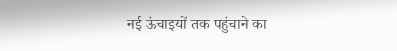नई ऊंचाइयों तक पहुंचाने का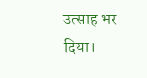उत्साह भर दिया।